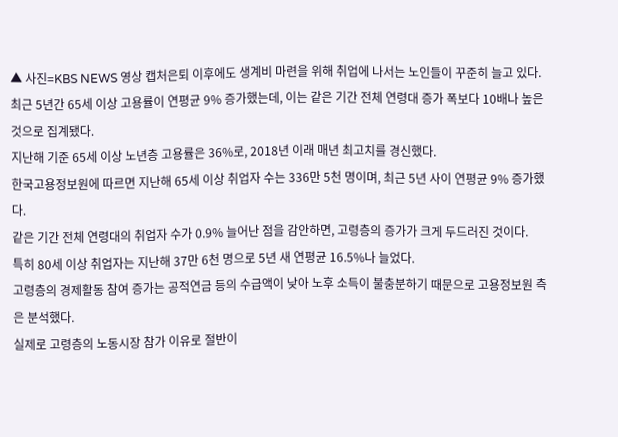▲ 사진=KBS NEWS 영상 캡처은퇴 이후에도 생계비 마련을 위해 취업에 나서는 노인들이 꾸준히 늘고 있다.
최근 5년간 65세 이상 고용률이 연평균 9% 증가했는데, 이는 같은 기간 전체 연령대 증가 폭보다 10배나 높은 것으로 집계됐다.
지난해 기준 65세 이상 노년층 고용률은 36%로, 2018년 이래 매년 최고치를 경신했다.
한국고용정보원에 따르면 지난해 65세 이상 취업자 수는 336만 5천 명이며, 최근 5년 사이 연평균 9% 증가했다.
같은 기간 전체 연령대의 취업자 수가 0.9% 늘어난 점을 감안하면, 고령층의 증가가 크게 두드러진 것이다.
특히 80세 이상 취업자는 지난해 37만 6천 명으로 5년 새 연평균 16.5%나 늘었다.
고령층의 경제활동 참여 증가는 공적연금 등의 수급액이 낮아 노후 소득이 불충분하기 때문으로 고용정보원 측은 분석했다.
실제로 고령층의 노동시장 참가 이유로 절반이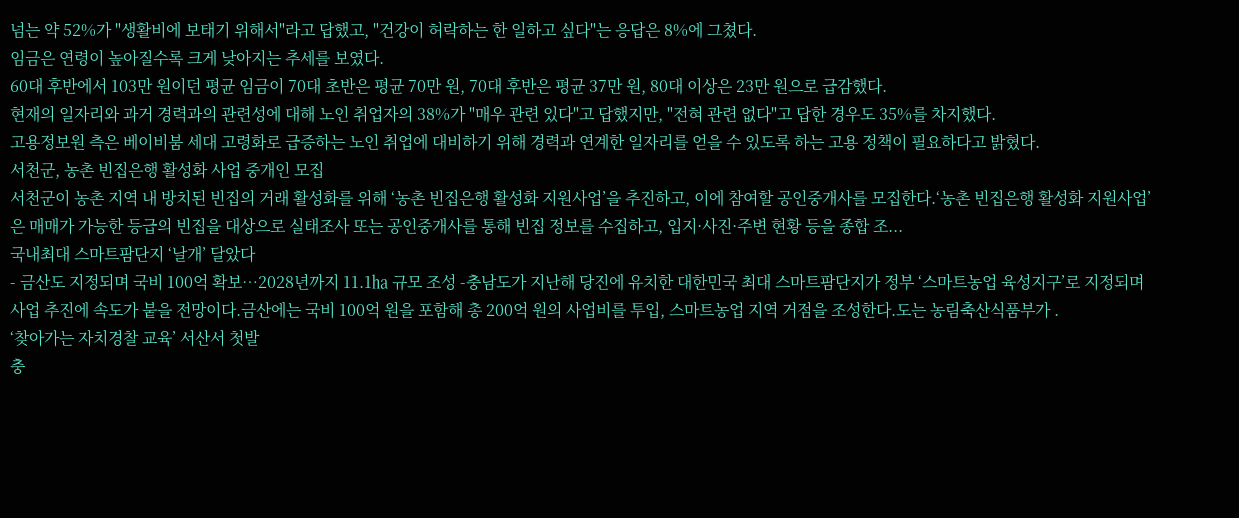넘는 약 52%가 "생활비에 보태기 위해서"라고 답했고, "건강이 허락하는 한 일하고 싶다"는 응답은 8%에 그쳤다.
임금은 연령이 높아질수록 크게 낮아지는 추세를 보였다.
60대 후반에서 103만 원이던 평균 임금이 70대 초반은 평균 70만 원, 70대 후반은 평균 37만 원, 80대 이상은 23만 원으로 급감했다.
현재의 일자리와 과거 경력과의 관련성에 대해 노인 취업자의 38%가 "매우 관련 있다"고 답했지만, "전혀 관련 없다"고 답한 경우도 35%를 차지했다.
고용정보원 측은 베이비붐 세대 고령화로 급증하는 노인 취업에 대비하기 위해 경력과 연계한 일자리를 얻을 수 있도록 하는 고용 정책이 필요하다고 밝혔다.
서천군, 농촌 빈집은행 활성화 사업 중개인 모집
서천군이 농촌 지역 내 방치된 빈집의 거래 활성화를 위해 ‘농촌 빈집은행 활성화 지원사업’을 추진하고, 이에 참여할 공인중개사를 모집한다.‘농촌 빈집은행 활성화 지원사업’은 매매가 가능한 등급의 빈집을 대상으로 실태조사 또는 공인중개사를 통해 빈집 정보를 수집하고, 입지·사진·주변 현황 등을 종합 조...
국내최대 스마트팜단지 ‘날개’ 달았다
- 금산도 지정되며 국비 100억 확보…2028년까지 11.1㏊ 규모 조성 -충남도가 지난해 당진에 유치한 대한민국 최대 스마트팜단지가 정부 ‘스마트농업 육성지구’로 지정되며 사업 추진에 속도가 붙을 전망이다.금산에는 국비 100억 원을 포함해 총 200억 원의 사업비를 투입, 스마트농업 지역 거점을 조성한다.도는 농림축산식품부가 .
‘찾아가는 자치경찰 교육’ 서산서 첫발
충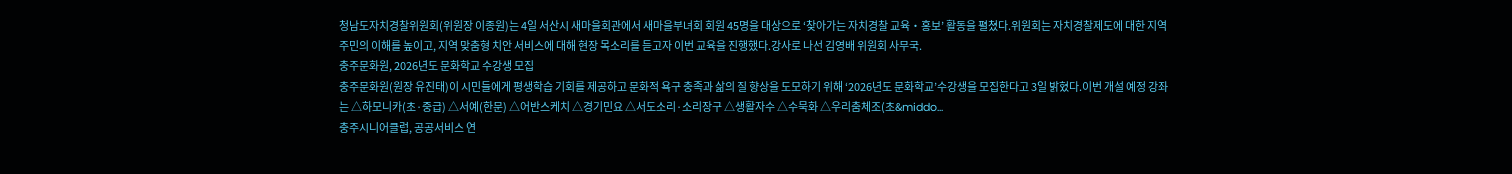청남도자치경찰위원회(위원장 이종원)는 4일 서산시 새마을회관에서 새마을부녀회 회원 45명을 대상으로 ‘찾아가는 자치경찰 교육・홍보’ 활동을 펼쳤다.위원회는 자치경찰제도에 대한 지역 주민의 이해를 높이고, 지역 맞춤형 치안 서비스에 대해 현장 목소리를 듣고자 이번 교육을 진행했다.강사로 나선 김영배 위원회 사무국.
충주문화원, 2026년도 문화학교 수강생 모집
충주문화원(원장 유진태)이 시민들에게 평생학습 기회를 제공하고 문화적 욕구 충족과 삶의 질 향상을 도모하기 위해 ‘2026년도 문화학교’수강생을 모집한다고 3일 밝혔다.이번 개설 예정 강좌는 △하모니카(초·중급) △서예(한문) △어반스케치 △경기민요 △서도소리·소리장구 △생활자수 △수묵화 △우리춤체조(초&middo...
충주시니어클럽, 공공서비스 연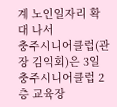계 노인일자리 확대 나서
충주시니어클럽(관장 김익회)은 3일 충주시니어클럽 2층 교육장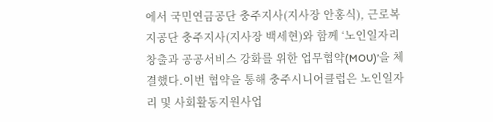에서 국민연금공단 충주지사(지사장 안홍식), 근로복지공단 충주지사(지사장 백세현)와 함께 ‘노인일자리 창출과 공공서비스 강화를 위한 업무협약(MOU)’을 체결했다.이번 협약을 통해 충주시니어클럽은 노인일자리 및 사회활동지원사업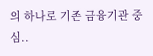의 하나로 기존 금융기관 중심..